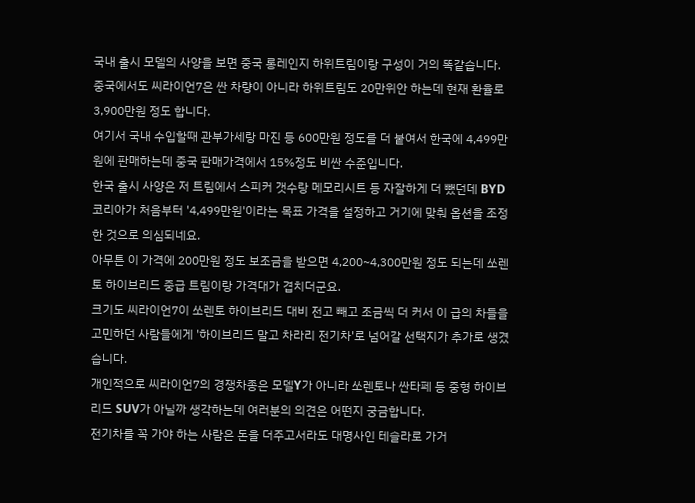국내 출시 모델의 사양을 보면 중국 롱레인지 하위트림이랑 구성이 거의 똑같습니다.
중국에서도 씨라이언7은 싼 차량이 아니라 하위트림도 20만위안 하는데 현재 환율로 3,900만원 정도 합니다.
여기서 국내 수입할때 관부가세랑 마진 등 600만원 정도를 더 붙여서 한국에 4,499만원에 판매하는데 중국 판매가격에서 15%정도 비싼 수준입니다.
한국 출시 사양은 저 트림에서 스피커 갯수랑 메모리시트 등 자잘하게 더 뺐던데 BYD코리아가 처음부터 '4,499만원'이라는 목표 가격을 설정하고 거기에 맞춰 옵션을 조정한 것으로 의심되네요.
아무튼 이 가격에 200만원 정도 보조금을 받으면 4,200~4,300만원 정도 되는데 쏘렌토 하이브리드 중급 트림이랑 가격대가 겹치더군요.
크기도 씨라이언7이 쏘렌토 하이브리드 대비 전고 빼고 조금씩 더 커서 이 급의 차들을 고민하던 사람들에게 '하이브리드 말고 차라리 전기차'로 넘어갈 선택지가 추가로 생겼습니다.
개인적으로 씨라이언7의 경쟁차종은 모델Y가 아니라 쏘렌토나 싼타페 등 중형 하이브리드 SUV가 아닐까 생각하는데 여러분의 의견은 어떤지 궁금합니다.
전기차를 꼭 가야 하는 사람은 돈을 더주고서라도 대명사인 테슬라로 가거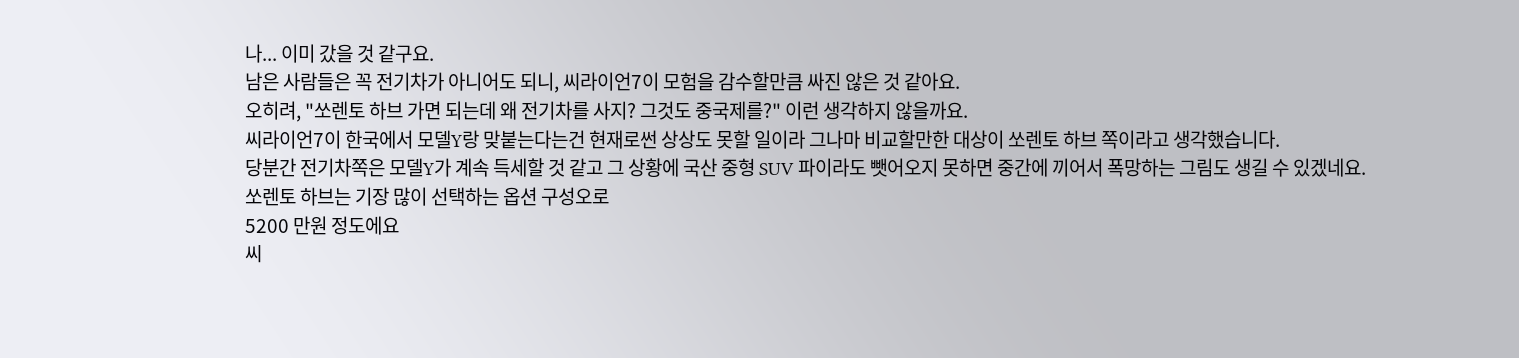나... 이미 갔을 것 같구요.
남은 사람들은 꼭 전기차가 아니어도 되니, 씨라이언7이 모험을 감수할만큼 싸진 않은 것 같아요.
오히려, "쏘렌토 하브 가면 되는데 왜 전기차를 사지? 그것도 중국제를?" 이런 생각하지 않을까요.
씨라이언7이 한국에서 모델Y랑 맞붙는다는건 현재로썬 상상도 못할 일이라 그나마 비교할만한 대상이 쏘렌토 하브 쪽이라고 생각했습니다.
당분간 전기차쪽은 모델Y가 계속 득세할 것 같고 그 상황에 국산 중형 SUV 파이라도 뺏어오지 못하면 중간에 끼어서 폭망하는 그림도 생길 수 있겠네요.
쏘렌토 하브는 기장 많이 선택하는 옵션 구성오로
5200 만원 정도에요
씨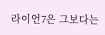라이언7은 그보다는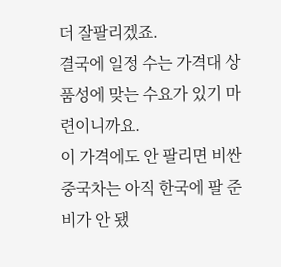더 잘팔리겠죠.
결국에 일정 수는 가격대 상품성에 맞는 수요가 있기 마련이니까요.
이 가격에도 안 팔리면 비싼 중국차는 아직 한국에 팔 준비가 안 됐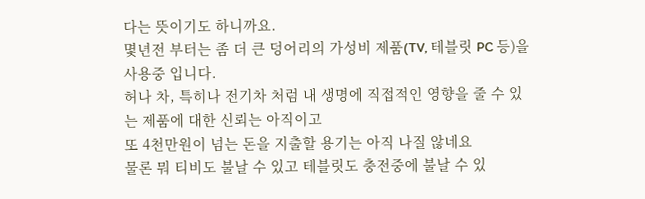다는 뜻이기도 하니까요.
몇년전 부터는 좀 더 큰 덩어리의 가성비 제품(TV, 테블릿 PC 등)을 사용중 입니다.
허나 차, 특히나 전기차 처럼 내 생명에 직접적인 영향을 줄 수 있는 제품에 대한 신뢰는 아직이고
또 4천만원이 넘는 돈을 지출할 용기는 아직 나질 않네요
물론 뭐 티비도 불날 수 있고 테블릿도 충전중에 불날 수 있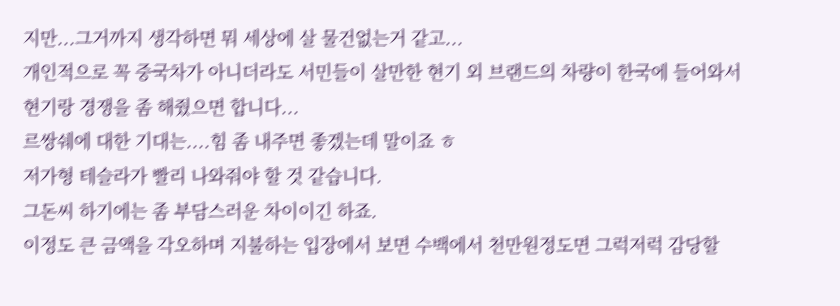지만...그거까지 생각하면 뭐 세상에 살 물건없는거 같고...
개인적으로 꼭 중국차가 아니더라도 서민들이 살만한 현기 외 브랜드의 차량이 한국에 들어와서
현기랑 경쟁을 좀 해줬으면 합니다...
르쌍쉐에 대한 기대는....힘 좀 내주면 좋겠는데 말이죠 ㅎ
저가형 테슬라가 빨리 나와줘야 할 것 같습니다.
그돈씨 하기에는 좀 부담스러운 차이이긴 하죠.
이정도 큰 금액을 각오하며 지불하는 입장에서 보면 수백에서 천만원정도면 그럭저럭 감당할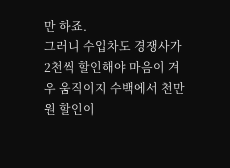만 하죠.
그러니 수입차도 경쟁사가 2천씩 할인해야 마음이 겨우 움직이지 수백에서 천만원 할인이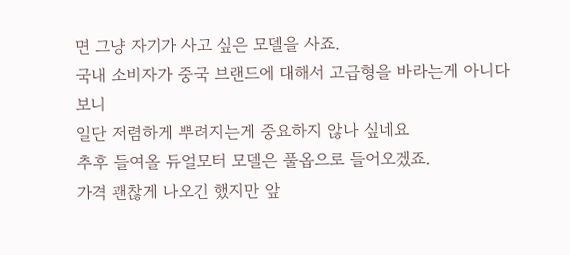면 그냥 자기가 사고 싶은 모델을 사죠.
국내 소비자가 중국 브랜드에 대해서 고급형을 바라는게 아니다보니
일단 저렴하게 뿌려지는게 중요하지 않나 싶네요
추후 들여올 듀얼모터 모델은 풀옵으로 들어오겠죠.
가격 괜찮게 나오긴 했지만 앞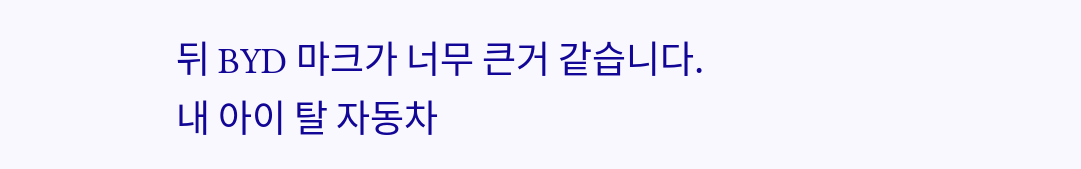뒤 BYD 마크가 너무 큰거 같습니다.
내 아이 탈 자동차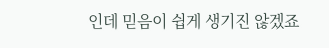인데 믿음이 쉽게 생기진 않겠죠